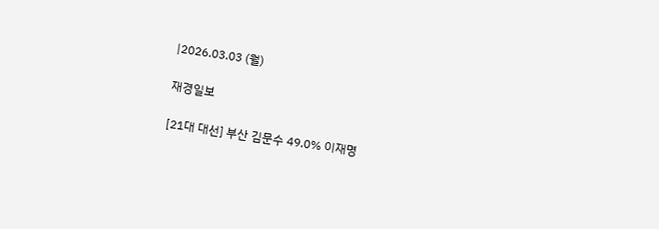|2026.03.03 (월)

재경일보

[21대 대선] 부산 김문수 49.0% 이재명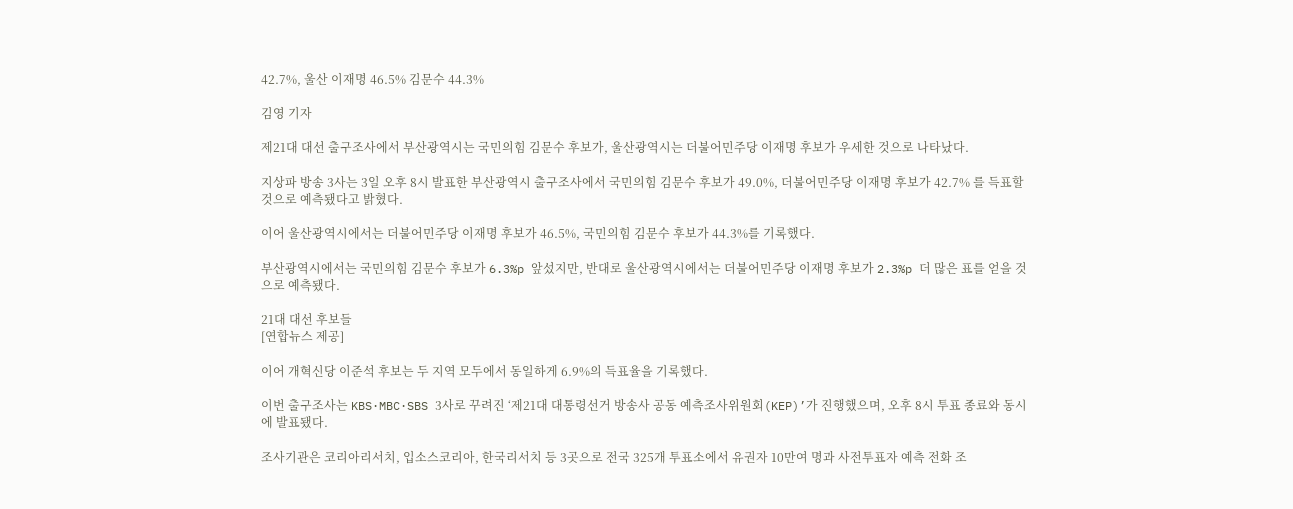42.7%, 울산 이재명 46.5% 김문수 44.3%

김영 기자

제21대 대선 출구조사에서 부산광역시는 국민의힘 김문수 후보가, 울산광역시는 더불어민주당 이재명 후보가 우세한 것으로 나타났다.

지상파 방송 3사는 3일 오후 8시 발표한 부산광역시 출구조사에서 국민의힘 김문수 후보가 49.0%, 더불어민주당 이재명 후보가 42.7% 를 득표할 것으로 예측됐다고 밝혔다.

이어 울산광역시에서는 더불어민주당 이재명 후보가 46.5%, 국민의힘 김문수 후보가 44.3%를 기록했다.

부산광역시에서는 국민의힘 김문수 후보가 6.3%p 앞섰지만, 반대로 울산광역시에서는 더불어민주당 이재명 후보가 2.3%p 더 많은 표를 얻을 것으로 예측됐다.

21대 대선 후보들
[연합뉴스 제공]

이어 개혁신당 이준석 후보는 두 지역 모두에서 동일하게 6.9%의 득표율을 기록했다.

이번 출구조사는 KBS·MBC·SBS 3사로 꾸려진 ‘제21대 대통령선거 방송사 공동 예측조사위원회(KEP)’가 진행했으며, 오후 8시 투표 종료와 동시에 발표됐다.

조사기관은 코리아리서치, 입소스코리아, 한국리서치 등 3곳으로 전국 325개 투표소에서 유권자 10만여 명과 사전투표자 예측 전화 조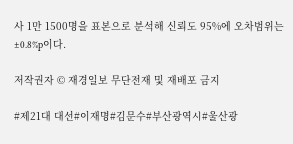사 1만 1500명을 표본으로 분석해 신뢰도 95%에 오차범위는 ±0.8%p이다.

저작권자 © 재경일보 무단전재 및 재배포 금지

#제21대 대선#이재명#김문수#부산광역시#울산광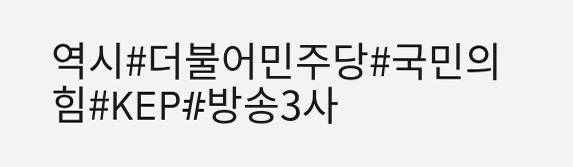역시#더불어민주당#국민의힘#KEP#방송3사